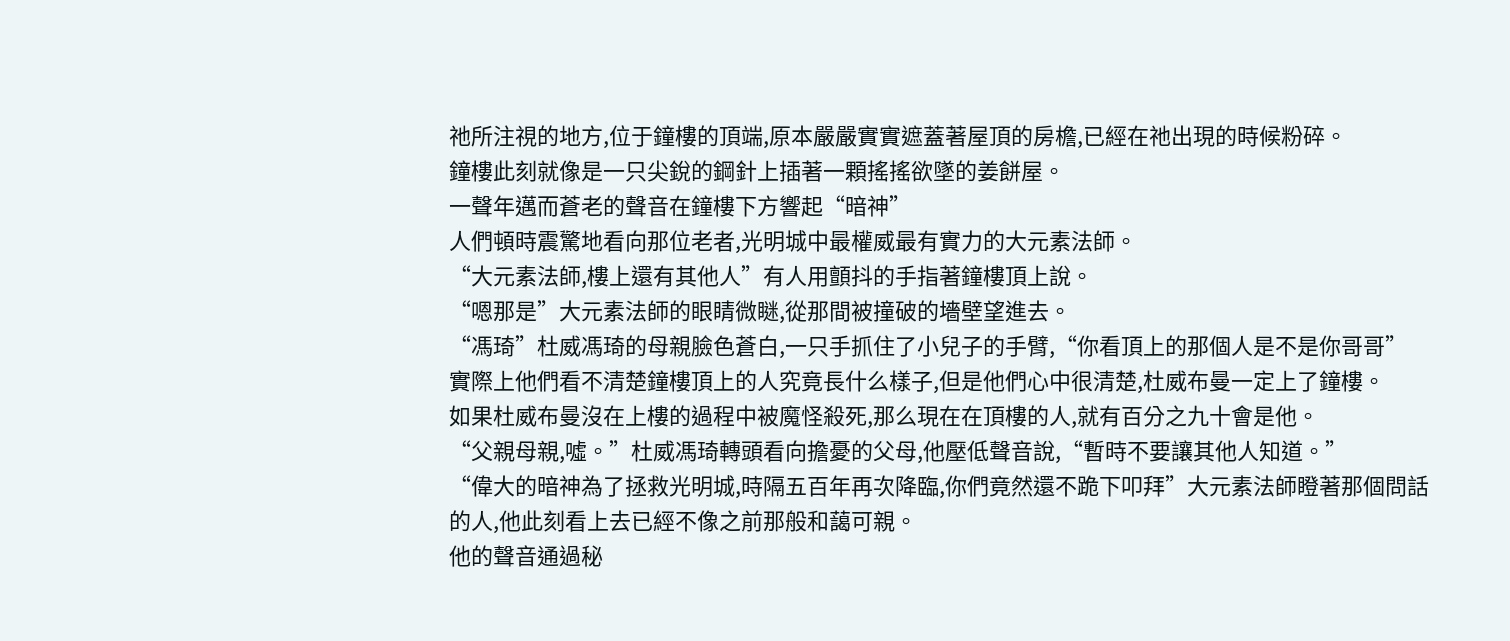祂所注視的地方,位于鐘樓的頂端,原本嚴嚴實實遮蓋著屋頂的房檐,已經在祂出現的時候粉碎。
鐘樓此刻就像是一只尖銳的鋼針上插著一顆搖搖欲墜的姜餅屋。
一聲年邁而蒼老的聲音在鐘樓下方響起“暗神”
人們頓時震驚地看向那位老者,光明城中最權威最有實力的大元素法師。
“大元素法師,樓上還有其他人”有人用顫抖的手指著鐘樓頂上說。
“嗯那是”大元素法師的眼睛微瞇,從那間被撞破的墻壁望進去。
“馮琦”杜威馮琦的母親臉色蒼白,一只手抓住了小兒子的手臂,“你看頂上的那個人是不是你哥哥”
實際上他們看不清楚鐘樓頂上的人究竟長什么樣子,但是他們心中很清楚,杜威布曼一定上了鐘樓。
如果杜威布曼沒在上樓的過程中被魔怪殺死,那么現在在頂樓的人,就有百分之九十會是他。
“父親母親,噓。”杜威馮琦轉頭看向擔憂的父母,他壓低聲音說,“暫時不要讓其他人知道。”
“偉大的暗神為了拯救光明城,時隔五百年再次降臨,你們竟然還不跪下叩拜”大元素法師瞪著那個問話的人,他此刻看上去已經不像之前那般和藹可親。
他的聲音通過秘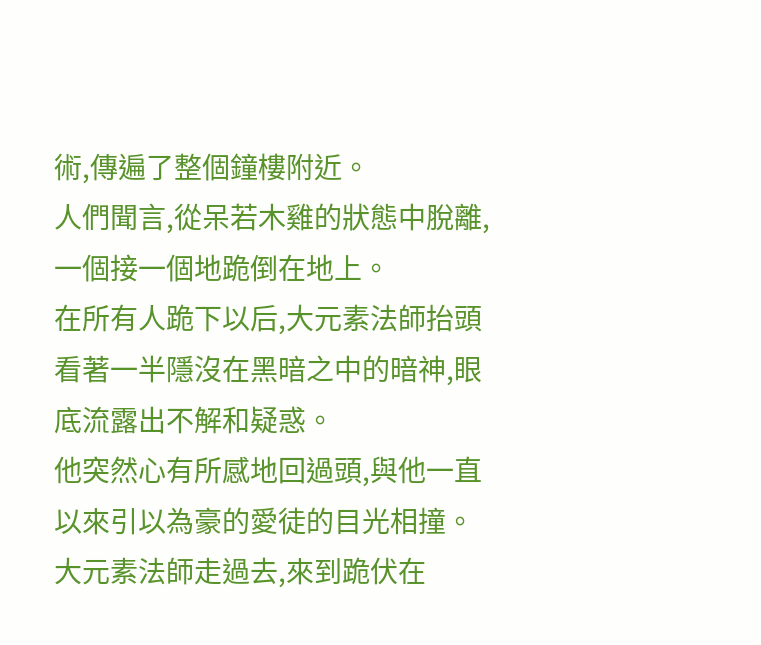術,傳遍了整個鐘樓附近。
人們聞言,從呆若木雞的狀態中脫離,一個接一個地跪倒在地上。
在所有人跪下以后,大元素法師抬頭看著一半隱沒在黑暗之中的暗神,眼底流露出不解和疑惑。
他突然心有所感地回過頭,與他一直以來引以為豪的愛徒的目光相撞。
大元素法師走過去,來到跪伏在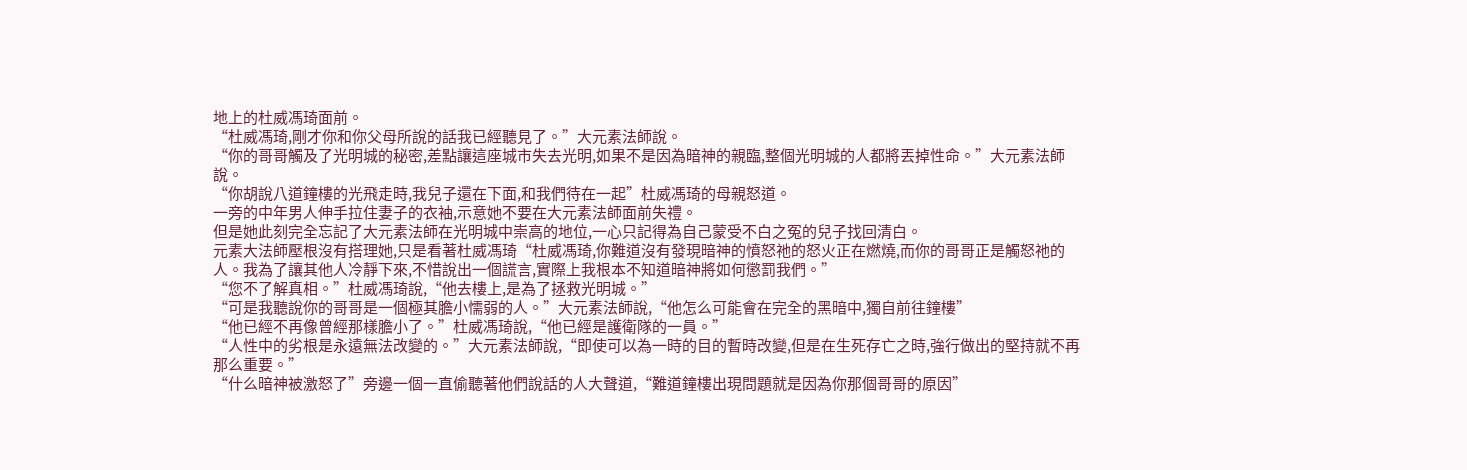地上的杜威馮琦面前。
“杜威馮琦,剛才你和你父母所說的話我已經聽見了。”大元素法師說。
“你的哥哥觸及了光明城的秘密,差點讓這座城市失去光明,如果不是因為暗神的親臨,整個光明城的人都將丟掉性命。”大元素法師說。
“你胡說八道鐘樓的光飛走時,我兒子還在下面,和我們待在一起”杜威馮琦的母親怒道。
一旁的中年男人伸手拉住妻子的衣袖,示意她不要在大元素法師面前失禮。
但是她此刻完全忘記了大元素法師在光明城中崇高的地位,一心只記得為自己蒙受不白之冤的兒子找回清白。
元素大法師壓根沒有搭理她,只是看著杜威馮琦“杜威馮琦,你難道沒有發現暗神的憤怒祂的怒火正在燃燒,而你的哥哥正是觸怒祂的人。我為了讓其他人冷靜下來,不惜說出一個謊言,實際上我根本不知道暗神將如何懲罰我們。”
“您不了解真相。”杜威馮琦說,“他去樓上,是為了拯救光明城。”
“可是我聽說你的哥哥是一個極其膽小懦弱的人。”大元素法師說,“他怎么可能會在完全的黑暗中,獨自前往鐘樓”
“他已經不再像曾經那樣膽小了。”杜威馮琦說,“他已經是護衛隊的一員。”
“人性中的劣根是永遠無法改變的。”大元素法師說,“即使可以為一時的目的暫時改變,但是在生死存亡之時,強行做出的堅持就不再那么重要。”
“什么暗神被激怒了”旁邊一個一直偷聽著他們說話的人大聲道,“難道鐘樓出現問題就是因為你那個哥哥的原因”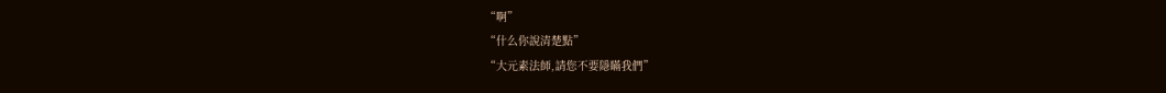“啊”
“什么你說清楚點”
“大元素法師,請您不要隱瞞我們”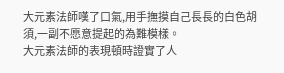大元素法師嘆了口氣,用手撫摸自己長長的白色胡須,一副不愿意提起的為難模樣。
大元素法師的表現頓時證實了人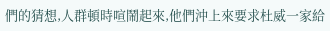們的猜想,人群頓時喧鬧起來,他們沖上來要求杜威一家給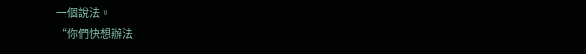一個說法。
“你們快想辦法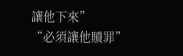讓他下來”
“必須讓他贖罪”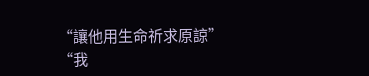“讓他用生命祈求原諒”
“我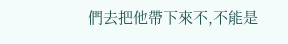們去把他帶下來不,不能是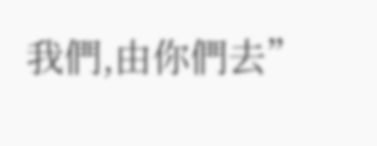我們,由你們去”